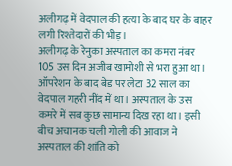अलीगढ़ में वेदपाल की हत्या के बाद घर के बाहर लगी रिश्तेदारों की भीड़।
अलीगढ़ के रेनुका अस्पताल का कमरा नंबर 105 उस दिन अजीब खामोशी से भरा हुआ था। ऑपरेशन के बाद बेड पर लेटा 32 साल का वेदपाल गहरी नींद में था। अस्पताल के उस कमरे में सब कुछ सामान्य दिख रहा था। इसी बीच अचानक चली गोली की आवाज ने अस्पताल की शांति को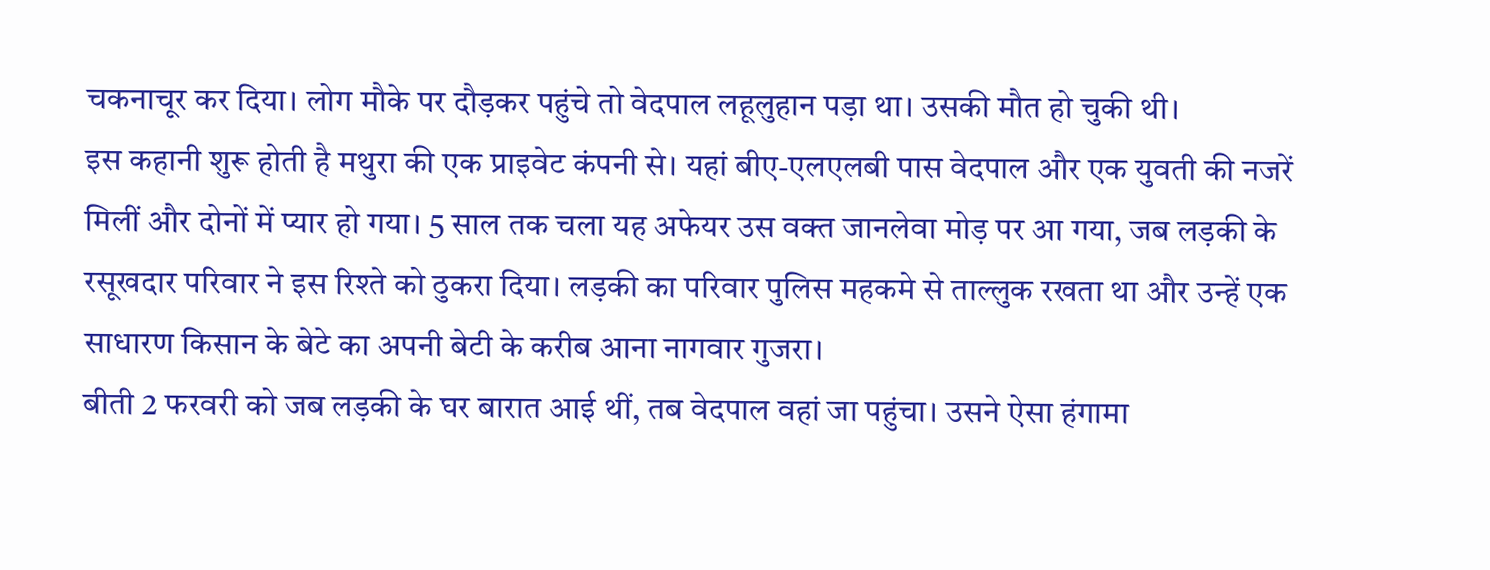चकनाचूर कर दिया। लोग मौके पर दौड़कर पहुंचे तो वेदपाल लहूलुहान पड़ा था। उसकी मौत हो चुकी थी।
इस कहानी शुरू होती है मथुरा की एक प्राइवेट कंपनी से। यहां बीए-एलएलबी पास वेदपाल और एक युवती की नजरें मिलीं और दोनों में प्यार हो गया। 5 साल तक चला यह अफेयर उस वक्त जानलेवा मोड़ पर आ गया, जब लड़की के रसूखदार परिवार ने इस रिश्ते को ठुकरा दिया। लड़की का परिवार पुलिस महकमे से ताल्लुक रखता था और उन्हें एक साधारण किसान के बेटे का अपनी बेटी के करीब आना नागवार गुजरा।
बीती 2 फरवरी को जब लड़की के घर बारात आई थीं, तब वेदपाल वहां जा पहुंचा। उसने ऐसा हंगामा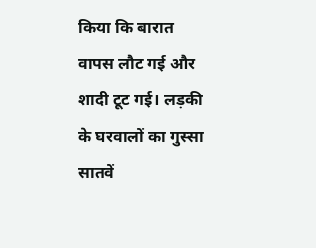किया कि बारात वापस लौट गई और शादी टूट गई। लड़की के घरवालों का गुस्सा सातवें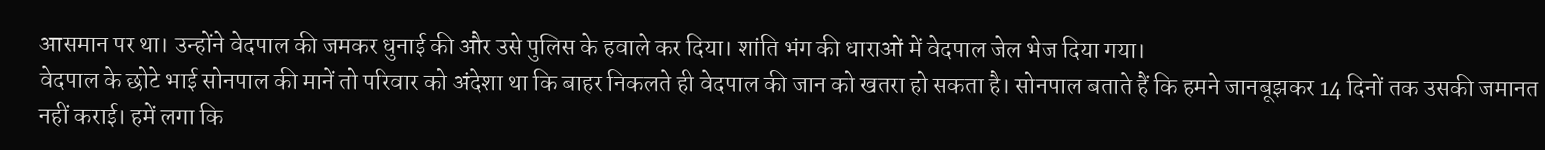आसमान पर था। उन्होंने वेदपाल की जमकर धुनाई की और उसे पुलिस के हवाले कर दिया। शांति भंग की धाराओं में वेदपाल जेल भेज दिया गया।
वेदपाल के छोटे भाई सोनपाल की मानें तो परिवार को अंदेशा था कि बाहर निकलते ही वेदपाल की जान को खतरा हो सकता है। सोनपाल बताते हैं कि हमने जानबूझकर 14 दिनों तक उसकी जमानत नहीं कराई। हमें लगा कि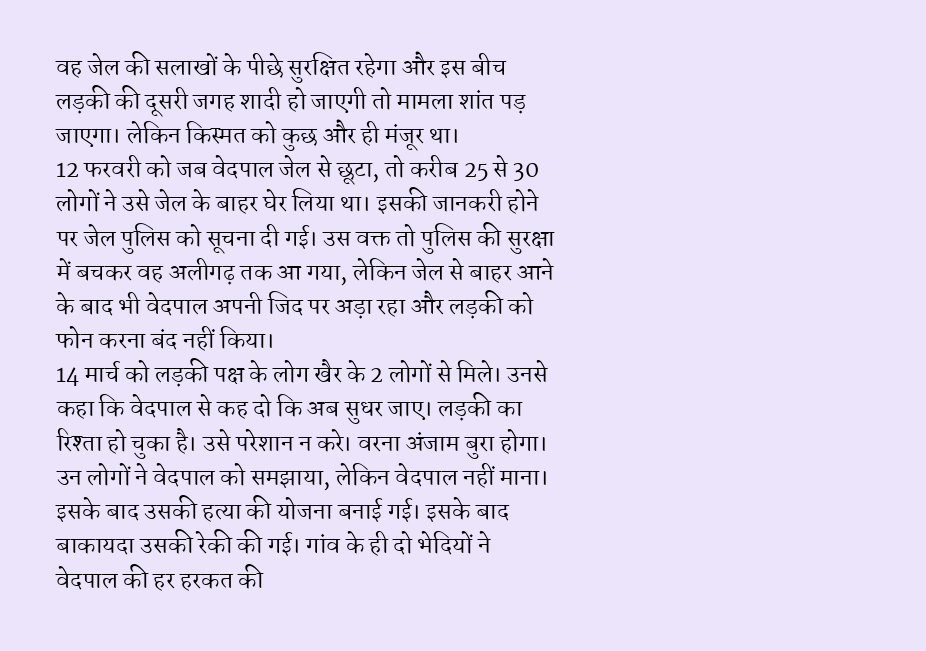वह जेल की सलाखों के पीछे सुरक्षित रहेगा और इस बीच लड़की की दूसरी जगह शादी हो जाएगी तो मामला शांत पड़ जाएगा। लेकिन किस्मत को कुछ और ही मंजूर था।
12 फरवरी को जब वेदपाल जेल से छूटा, तो करीब 25 से 30 लोगों ने उसे जेल के बाहर घेर लिया था। इसकी जानकरी होने पर जेल पुलिस को सूचना दी गई। उस वक्त तो पुलिस की सुरक्षा में बचकर वह अलीगढ़ तक आ गया, लेकिन जेल से बाहर आने के बाद भी वेदपाल अपनी जिद पर अड़ा रहा और लड़की को फोन करना बंद नहीं किया।
14 मार्च को लड़की पक्ष के लोग खैर के 2 लोगों से मिले। उनसे कहा कि वेदपाल से कह दो कि अब सुधर जाए। लड़की का रिश्ता हो चुका है। उसे परेशान न करे। वरना अंजाम बुरा होगा। उन लोगों ने वेदपाल को समझाया, लेकिन वेदपाल नहीं माना। इसके बाद उसकी हत्या की योजना बनाई गई। इसके बाद बाकायदा उसकी रेकी की गई। गांव के ही दो भेदियों ने वेदपाल की हर हरकत की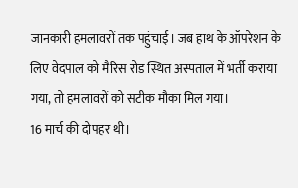जानकारी हमलावरों तक पहुंचाई। जब हाथ के ऑपरेशन के लिए वेदपाल को मैरिस रोड स्थित अस्पताल में भर्ती कराया गया, तो हमलावरों को सटीक मौका मिल गया।
16 मार्च की दोपहर थी।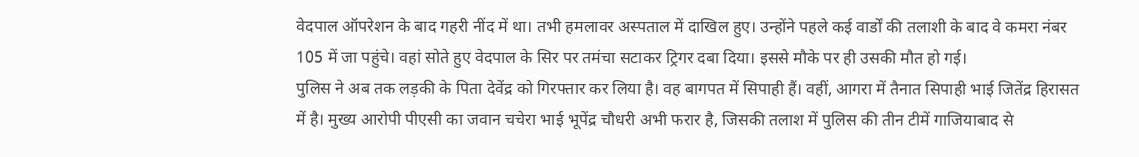वेदपाल ऑपरेशन के बाद गहरी नींद में था। तभी हमलावर अस्पताल में दाखिल हुए। उन्होंने पहले कई वार्डों की तलाशी के बाद वे कमरा नंबर 105 में जा पहुंचे। वहां सोते हुए वेदपाल के सिर पर तमंचा सटाकर ट्रिगर दबा दिया। इससे मौके पर ही उसकी मौत हो गई।
पुलिस ने अब तक लड़की के पिता देवेंद्र को गिरफ्तार कर लिया है। वह बागपत में सिपाही हैं। वहीं, आगरा में तैनात सिपाही भाई जितेंद्र हिरासत में है। मुख्य आरोपी पीएसी का जवान चचेरा भाई भूपेंद्र चौधरी अभी फरार है, जिसकी तलाश में पुलिस की तीन टीमें गाजियाबाद से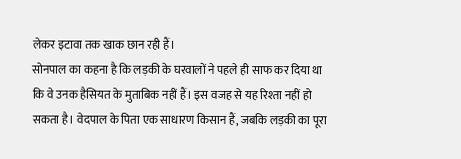लेकर इटावा तक खाक छान रही हैं।
सोनपाल का कहना है कि लड़की के घरवालों ने पहले ही साफ कर दिया था कि वे उनक हैसियत के मुताबिक नहीं हैं। इस वजह से यह रिश्ता नहीं हो सकता है। वेदपाल के पिता एक साधारण किसान हैं, जबकि लड़की का पूरा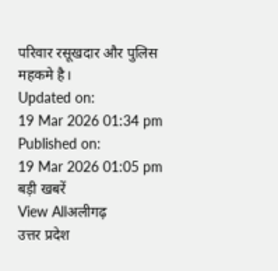परिवार रसूखदार और पुलिस महकमे है।
Updated on:
19 Mar 2026 01:34 pm
Published on:
19 Mar 2026 01:05 pm
बड़ी खबरें
View Allअलीगढ़
उत्तर प्रदेश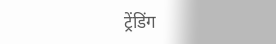ट्रेंडिंग